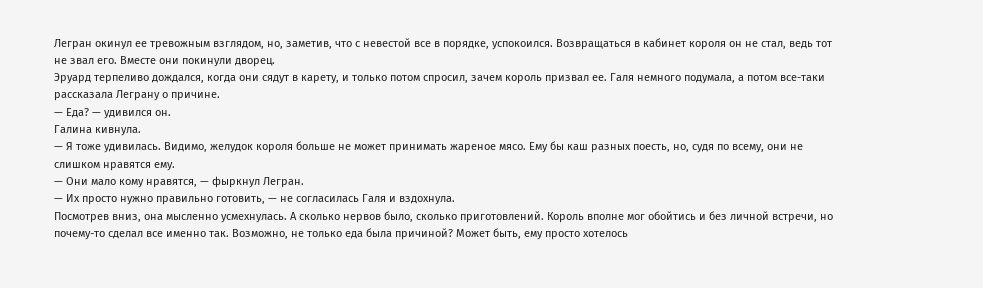Легран окинул ее тревожным взглядом, но, заметив, что с невестой все в порядке, успокоился. Возвращаться в кабинет короля он не стал, ведь тот не звал его. Вместе они покинули дворец.
Эруард терпеливо дождался, когда они сядут в карету, и только потом спросил, зачем король призвал ее. Галя немного подумала, а потом все-таки рассказала Леграну о причине.
— Еда? — удивился он.
Галина кивнула.
— Я тоже удивилась. Видимо, желудок короля больше не может принимать жареное мясо. Ему бы каш разных поесть, но, судя по всему, они не слишком нравятся ему.
— Они мало кому нравятся, — фыркнул Легран.
— Их просто нужно правильно готовить, — не согласилась Галя и вздохнула.
Посмотрев вниз, она мысленно усмехнулась. А сколько нервов было, сколько приготовлений. Король вполне мог обойтись и без личной встречи, но почему-то сделал все именно так. Возможно, не только еда была причиной? Может быть, ему просто хотелось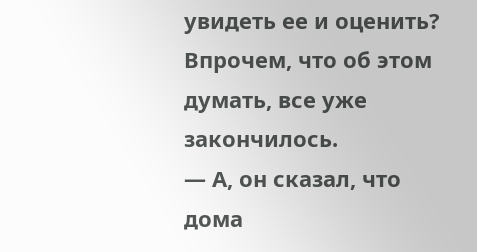увидеть ее и оценить? Впрочем, что об этом думать, все уже закончилось.
— А, он сказал, что дома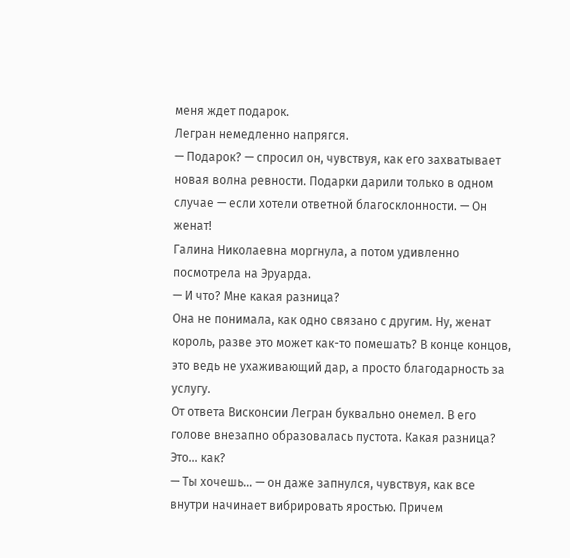меня ждет подарок.
Легран немедленно напрягся.
— Подарок? — спросил он, чувствуя, как его захватывает новая волна ревности. Подарки дарили только в одном случае — если хотели ответной благосклонности. — Он женат!
Галина Николаевна моргнула, а потом удивленно посмотрела на Эруарда.
— И что? Мне какая разница?
Она не понимала, как одно связано с другим. Ну, женат король, разве это может как-то помешать? В конце концов, это ведь не ухаживающий дар, а просто благодарность за услугу.
От ответа Висконсии Легран буквально онемел. В его голове внезапно образовалась пустота. Какая разница? Это… как?
— Ты хочешь… — он даже запнулся, чувствуя, как все внутри начинает вибрировать яростью. Причем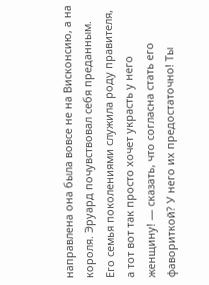направлена она была вовсе не на Висконсию, а на короля. Эруард почувствовал себя преданным. Его семья поколениями служила роду правителя, а тот вот так просто хочет украсть у него женщину! — сказать, что согласна стать его фавориткой? У него их предостаточно! Ты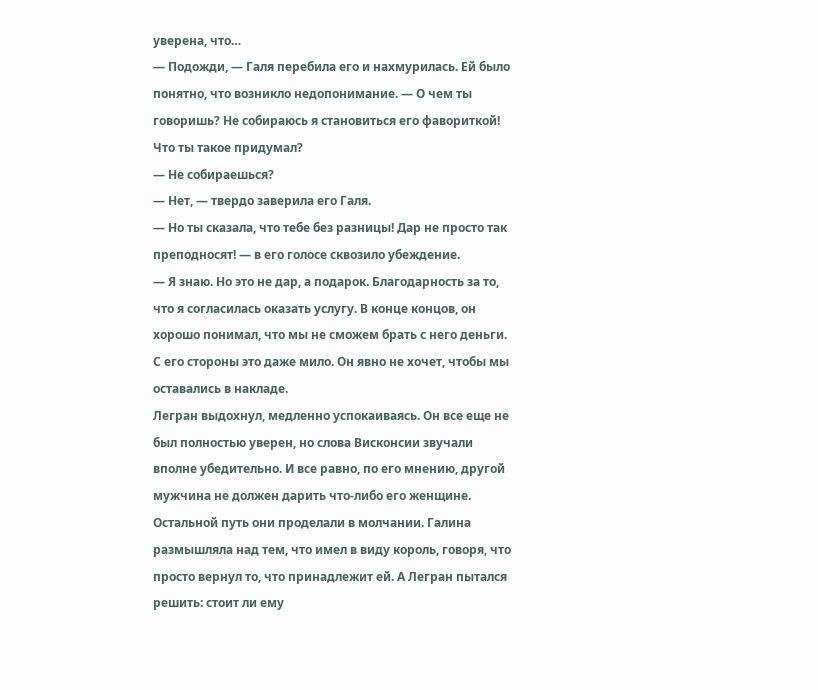уверена, что…
— Подожди, — Галя перебила его и нахмурилась. Ей было понятно, что возникло недопонимание. — О чем ты говоришь? Не собираюсь я становиться его фавориткой! Что ты такое придумал?
— Не собираешься?
— Нет, — твердо заверила его Галя.
— Но ты сказала, что тебе без разницы! Дар не просто так преподносят! — в его голосе сквозило убеждение.
— Я знаю. Но это не дар, а подарок. Благодарность за то, что я согласилась оказать услугу. В конце концов, он хорошо понимал, что мы не сможем брать с него деньги. С его стороны это даже мило. Он явно не хочет, чтобы мы оставались в накладе.
Легран выдохнул, медленно успокаиваясь. Он все еще не был полностью уверен, но слова Висконсии звучали вполне убедительно. И все равно, по его мнению, другой мужчина не должен дарить что-либо его женщине.
Остальной путь они проделали в молчании. Галина размышляла над тем, что имел в виду король, говоря, что просто вернул то, что принадлежит ей. А Легран пытался решить: стоит ли ему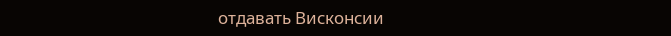отдавать Висконсии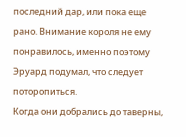последний дар, или пока еще рано. Внимание короля не ему понравилось, именно поэтому Эруард подумал, что следует поторопиться.
Когда они добрались до таверны,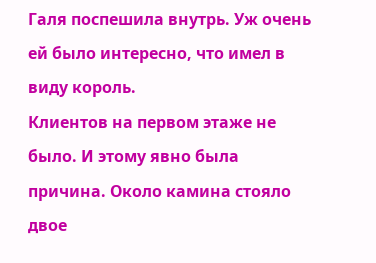Галя поспешила внутрь. Уж очень ей было интересно, что имел в виду король.
Клиентов на первом этаже не было. И этому явно была причина. Около камина стояло двое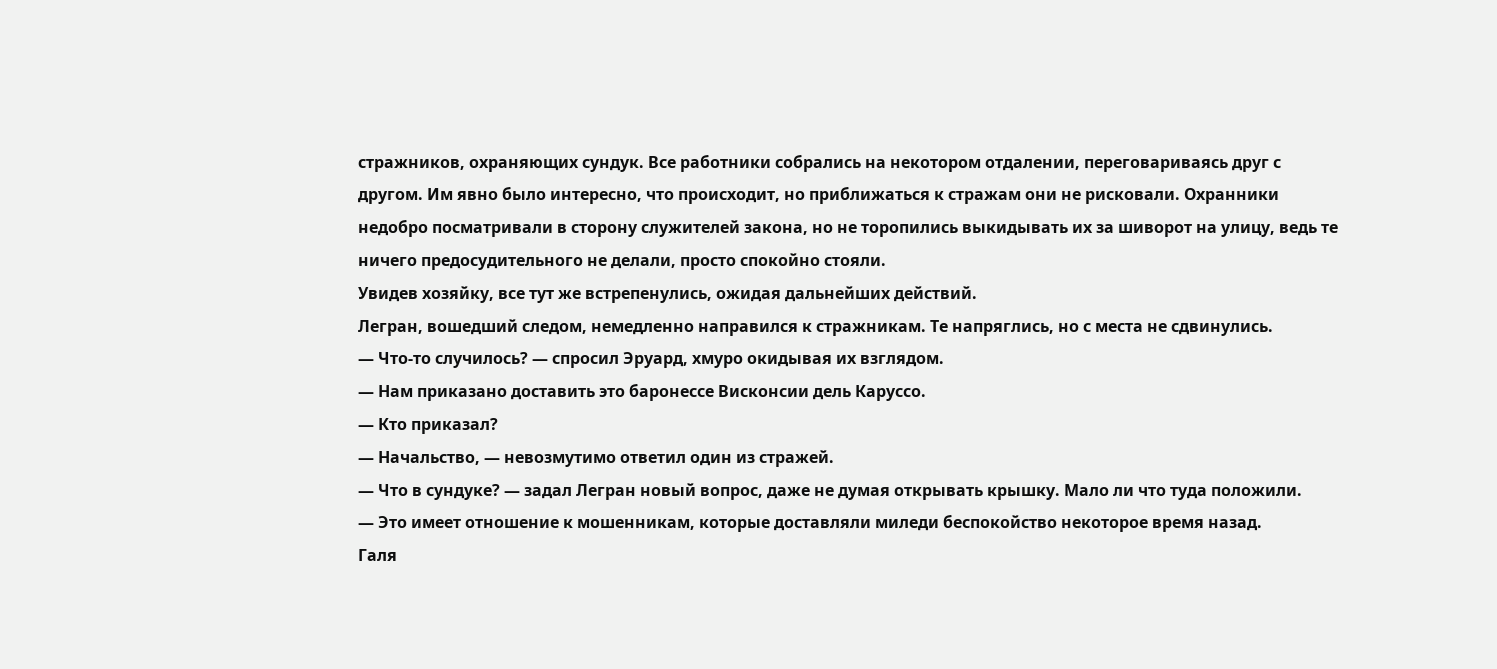стражников, охраняющих сундук. Все работники собрались на некотором отдалении, переговариваясь друг с другом. Им явно было интересно, что происходит, но приближаться к стражам они не рисковали. Охранники недобро посматривали в сторону служителей закона, но не торопились выкидывать их за шиворот на улицу, ведь те ничего предосудительного не делали, просто спокойно стояли.
Увидев хозяйку, все тут же встрепенулись, ожидая дальнейших действий.
Легран, вошедший следом, немедленно направился к стражникам. Те напряглись, но с места не сдвинулись.
— Что-то случилось? — спросил Эруард, хмуро окидывая их взглядом.
— Нам приказано доставить это баронессе Висконсии дель Каруссо.
— Кто приказал?
— Начальство, — невозмутимо ответил один из стражей.
— Что в сундуке? — задал Легран новый вопрос, даже не думая открывать крышку. Мало ли что туда положили.
— Это имеет отношение к мошенникам, которые доставляли миледи беспокойство некоторое время назад.
Галя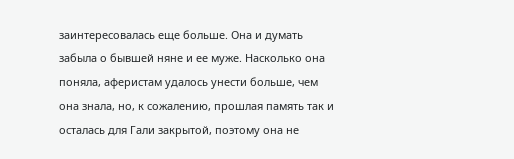заинтересовалась еще больше. Она и думать забыла о бывшей няне и ее муже. Насколько она поняла, аферистам удалось унести больше, чем она знала, но, к сожалению, прошлая память так и осталась для Гали закрытой, поэтому она не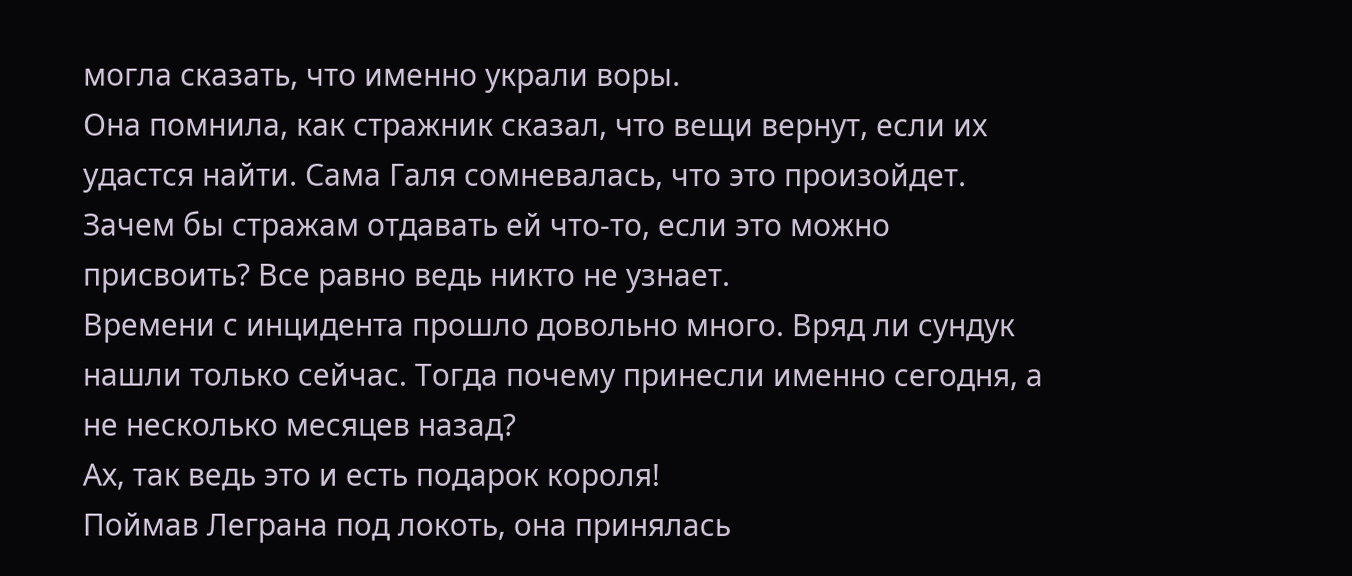могла сказать, что именно украли воры.
Она помнила, как стражник сказал, что вещи вернут, если их удастся найти. Сама Галя сомневалась, что это произойдет. Зачем бы стражам отдавать ей что-то, если это можно присвоить? Все равно ведь никто не узнает.
Времени с инцидента прошло довольно много. Вряд ли сундук нашли только сейчас. Тогда почему принесли именно сегодня, а не несколько месяцев назад?
Ах, так ведь это и есть подарок короля!
Поймав Леграна под локоть, она принялась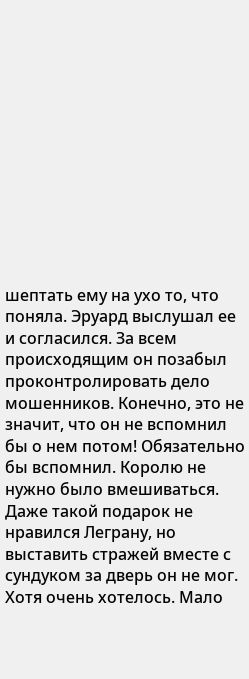шептать ему на ухо то, что поняла. Эруард выслушал ее и согласился. За всем происходящим он позабыл проконтролировать дело мошенников. Конечно, это не значит, что он не вспомнил бы о нем потом! Обязательно бы вспомнил. Королю не нужно было вмешиваться.
Даже такой подарок не нравился Леграну, но выставить стражей вместе с сундуком за дверь он не мог. Хотя очень хотелось. Мало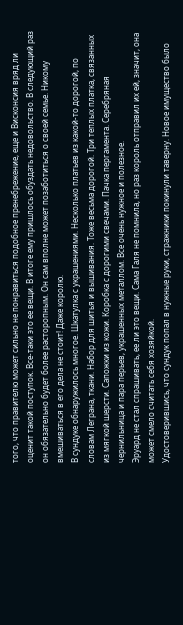того, что правителю может сильно не понравиться подобное пренебрежение, еще и Висконсия вряд ли оценит такой поступок. Все-таки это ее вещи. В итоге ему пришлось обуздать недовольство. В следующий раз он обязательно будет более расторопным. Он сам вполне может позаботиться о своей семье. Никому вмешиваться в его дела не стоит! Даже королю.
В сундуке обнаружилось многое. Шкатулка с украшениями. Несколько платьев из какой-то дорогой, по словам Леграна, ткани. Набор для шитья и вышивания. Тоже весьма дорогой. Три теплых платка, связанных из мягкой шерсти. Сапожки из кожи. Коробка с дорогими свечами. Пачка пергамента. Серебряная чернильница и пара перьев, украшенных металлом. Все очень нужное и полезное.
Эруард не стал спрашивать, ее ли это вещи. Сама Галя не помнила, но раз король отправил их ей, значит, она может смело считать себя хозяйкой.
Удостоверившись, что сундук попал в нужные руки, стражники покинули таверну. Новое имущество было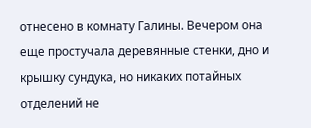отнесено в комнату Галины. Вечером она еще простучала деревянные стенки, дно и крышку сундука, но никаких потайных отделений не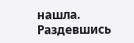нашла.
Раздевшись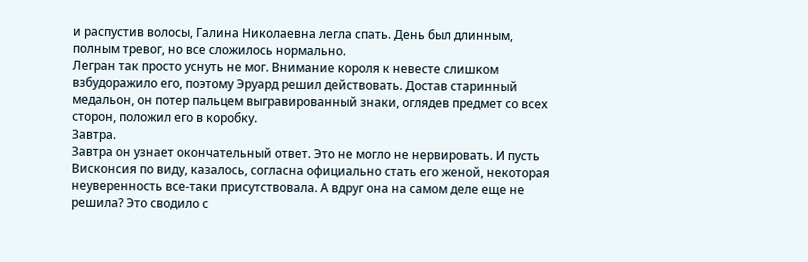и распустив волосы, Галина Николаевна легла спать. День был длинным, полным тревог, но все сложилось нормально.
Легран так просто уснуть не мог. Внимание короля к невесте слишком взбудоражило его, поэтому Эруард решил действовать. Достав старинный медальон, он потер пальцем выгравированный знаки, оглядев предмет со всех сторон, положил его в коробку.
Завтра.
Завтра он узнает окончательный ответ. Это не могло не нервировать. И пусть Висконсия по виду, казалось, согласна официально стать его женой, некоторая неуверенность все-таки присутствовала. А вдруг она на самом деле еще не решила? Это сводило с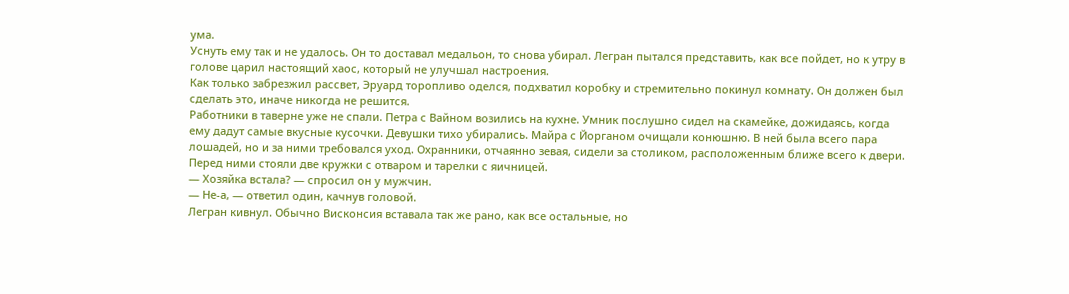ума.
Уснуть ему так и не удалось. Он то доставал медальон, то снова убирал. Легран пытался представить, как все пойдет, но к утру в голове царил настоящий хаос, который не улучшал настроения.
Как только забрезжил рассвет, Эруард торопливо оделся, подхватил коробку и стремительно покинул комнату. Он должен был сделать это, иначе никогда не решится.
Работники в таверне уже не спали. Петра с Вайном возились на кухне. Умник послушно сидел на скамейке, дожидаясь, когда ему дадут самые вкусные кусочки. Девушки тихо убирались. Майра с Йорганом очищали конюшню. В ней была всего пара лошадей, но и за ними требовался уход. Охранники, отчаянно зевая, сидели за столиком, расположенным ближе всего к двери. Перед ними стояли две кружки с отваром и тарелки с яичницей.
— Хозяйка встала? — спросил он у мужчин.
— Не-а, — ответил один, качнув головой.
Легран кивнул. Обычно Висконсия вставала так же рано, как все остальные, но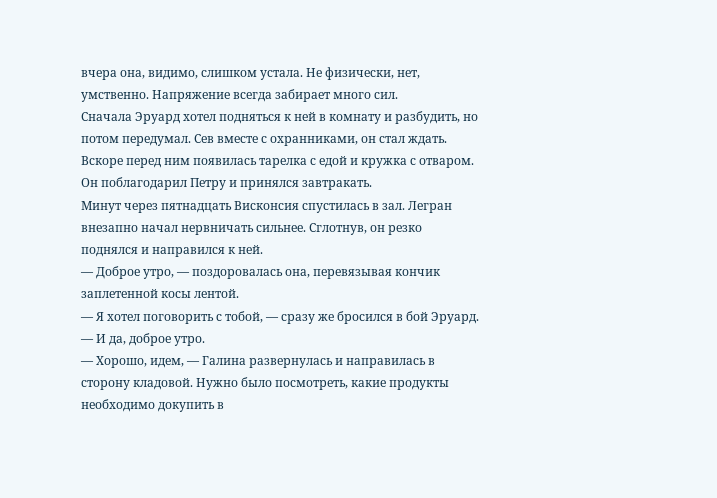вчера она, видимо, слишком устала. Не физически, нет, умственно. Напряжение всегда забирает много сил.
Сначала Эруард хотел подняться к ней в комнату и разбудить, но потом передумал. Сев вместе с охранниками, он стал ждать. Вскоре перед ним появилась тарелка с едой и кружка с отваром. Он поблагодарил Петру и принялся завтракать.
Минут через пятнадцать Висконсия спустилась в зал. Легран внезапно начал нервничать сильнее. Сглотнув, он резко поднялся и направился к ней.
— Доброе утро, — поздоровалась она, перевязывая кончик заплетенной косы лентой.
— Я хотел поговорить с тобой, — сразу же бросился в бой Эруард. — И да, доброе утро.
— Хорошо, идем, — Галина развернулась и направилась в сторону кладовой. Нужно было посмотреть, какие продукты необходимо докупить в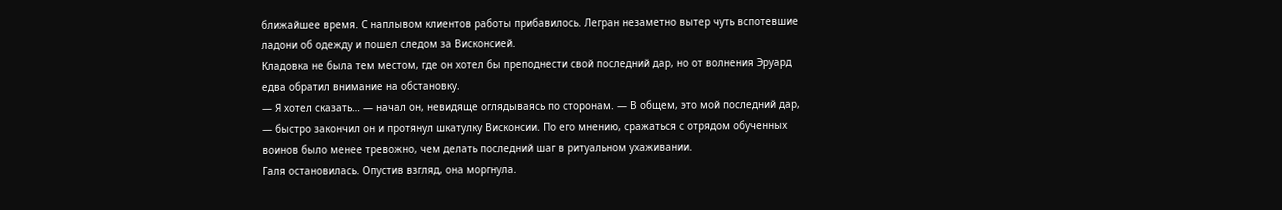ближайшее время. С наплывом клиентов работы прибавилось. Легран незаметно вытер чуть вспотевшие ладони об одежду и пошел следом за Висконсией.
Кладовка не была тем местом, где он хотел бы преподнести свой последний дар, но от волнения Эруард едва обратил внимание на обстановку.
— Я хотел сказать… — начал он, невидяще оглядываясь по сторонам. — В общем, это мой последний дар, — быстро закончил он и протянул шкатулку Висконсии. По его мнению, сражаться с отрядом обученных воинов было менее тревожно, чем делать последний шаг в ритуальном ухаживании.
Галя остановилась. Опустив взгляд, она моргнула.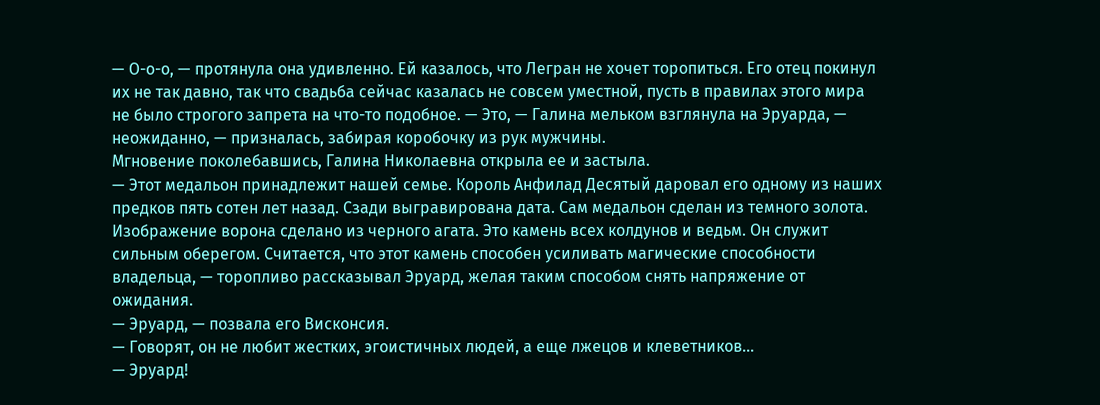— О-о-о, — протянула она удивленно. Ей казалось, что Легран не хочет торопиться. Его отец покинул их не так давно, так что свадьба сейчас казалась не совсем уместной, пусть в правилах этого мира не было строгого запрета на что-то подобное. — Это, — Галина мельком взглянула на Эруарда, — неожиданно, — призналась, забирая коробочку из рук мужчины.
Мгновение поколебавшись, Галина Николаевна открыла ее и застыла.
— Этот медальон принадлежит нашей семье. Король Анфилад Десятый даровал его одному из наших предков пять сотен лет назад. Сзади выгравирована дата. Сам медальон сделан из темного золота. Изображение ворона сделано из черного агата. Это камень всех колдунов и ведьм. Он служит сильным оберегом. Считается, что этот камень способен усиливать магические способности владельца, — торопливо рассказывал Эруард, желая таким способом снять напряжение от ожидания.
— Эруард, — позвала его Висконсия.
— Говорят, он не любит жестких, эгоистичных людей, а еще лжецов и клеветников…
— Эруард!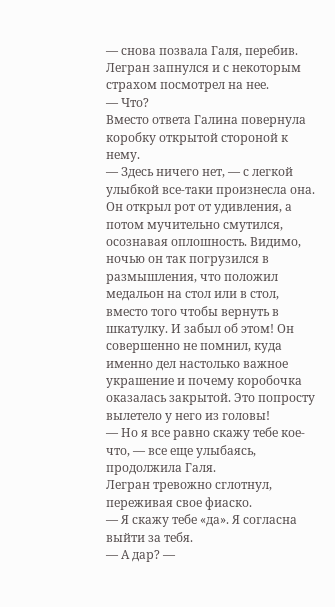— снова позвала Галя, перебив.
Легран запнулся и с некоторым страхом посмотрел на нее.
— Что?
Вместо ответа Галина повернула коробку открытой стороной к нему.
— Здесь ничего нет, — с легкой улыбкой все-таки произнесла она.
Он открыл рот от удивления, а потом мучительно смутился, осознавая оплошность. Видимо, ночью он так погрузился в размышления, что положил медальон на стол или в стол, вместо того чтобы вернуть в шкатулку. И забыл об этом! Он совершенно не помнил, куда именно дел настолько важное украшение и почему коробочка оказалась закрытой. Это попросту вылетело у него из головы!
— Но я все равно скажу тебе кое-что, — все еще улыбаясь, продолжила Галя.
Легран тревожно сглотнул, переживая свое фиаско.
— Я скажу тебе «да». Я согласна выйти за тебя.
— А дар? —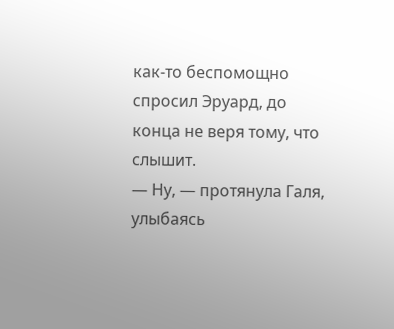как-то беспомощно спросил Эруард, до конца не веря тому, что слышит.
— Ну, — протянула Галя, улыбаясь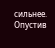сильнее. Опустив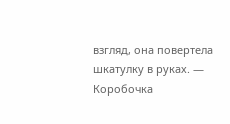взгляд, она повертела шкатулку в руках. — Коробочка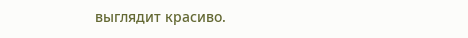выглядит красиво.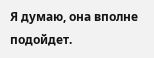Я думаю, она вполне подойдет.